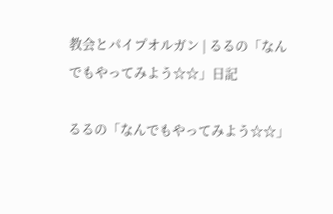教会とパイプオルガン | るるの「なんでもやってみよう☆☆」日記

るるの「なんでもやってみよう☆☆」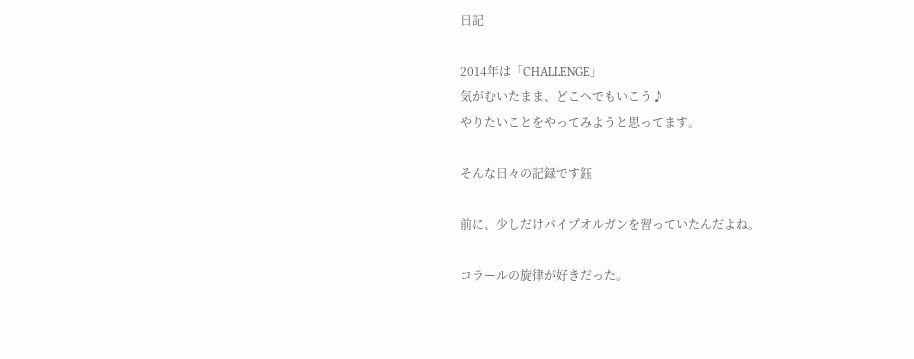日記

2014年は「CHALLENGE」
気がむいたまま、どこへでもいこう♪
やりたいことをやってみようと思ってます。

そんな日々の記録です鈺

前に、少しだけパイプオルガンを習っていたんだよね。

コラールの旋律が好きだった。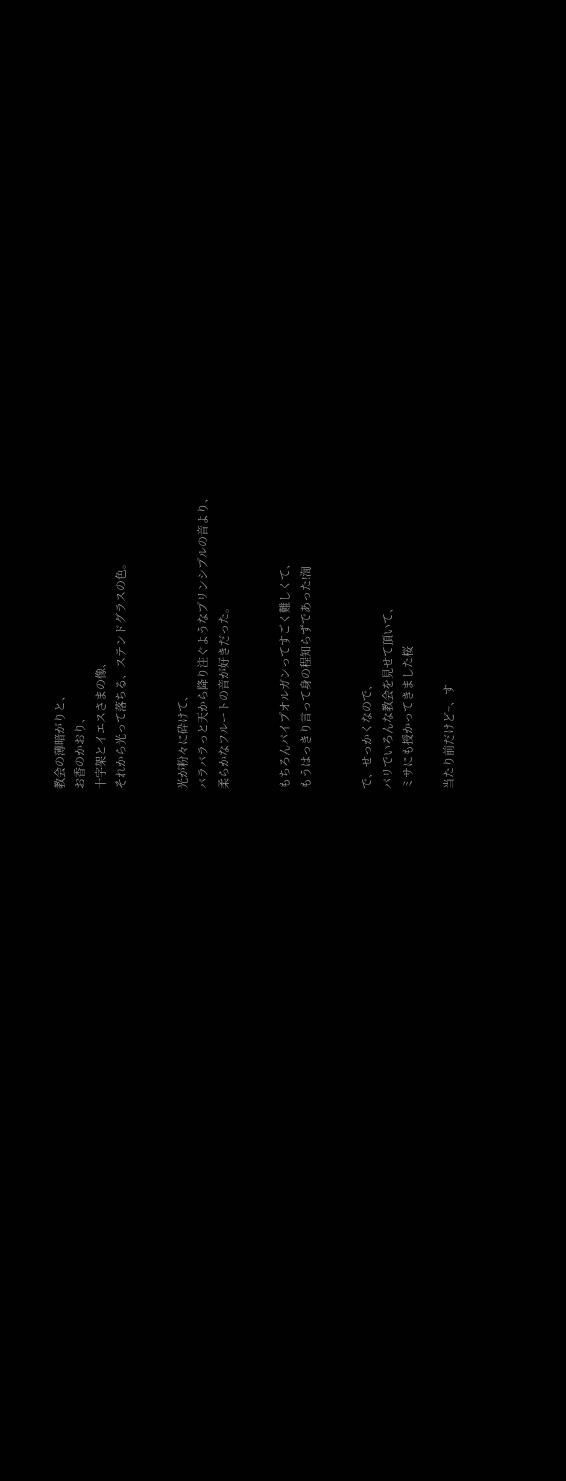教会の薄暗がりと、
お香のかおり、
十字架とイエスさまの像、
それから光って落ちる、ステンドグラスの色。


光が粉々に砕けて、
バラバラっと天から降り注ぐようなプリンシプルの音より、
柔らかなフルートの音が好きだった。


もちろんパイプオルガンってすごく難しくて、
もうはっきり言って身の程知らずであった!渹


で、せっかくなので、
パリでいろんな教会を見せて頂いて、
ミサにも授かってきました桜

当たり前だけど~、す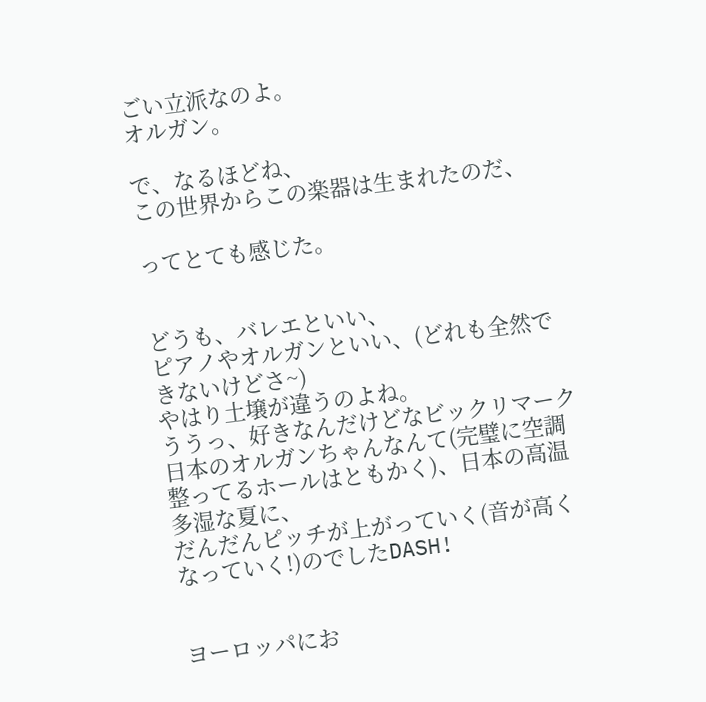ごい立派なのよ。
オルガン。

で、なるほどね、
この世界からこの楽器は生まれたのだ、

ってとても感じた。


どうも、バレエといい、
ピアノやオルガンといい、(どれも全然できないけどさ~)
やはり土壌が違うのよね。
ううっ、好きなんだけどなビックリマーク
日本のオルガンちゃんなんて(完璧に空調整ってるホールはともかく)、日本の高温多湿な夏に、
だんだんピッチが上がっていく(音が高くなっていく!)のでしたDASH!


ヨーロッパにお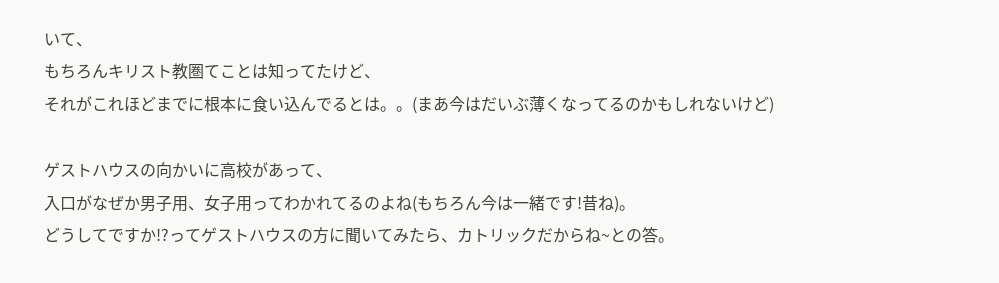いて、
もちろんキリスト教圏てことは知ってたけど、
それがこれほどまでに根本に食い込んでるとは。。(まあ今はだいぶ薄くなってるのかもしれないけど)

ゲストハウスの向かいに高校があって、
入口がなぜか男子用、女子用ってわかれてるのよね(もちろん今は一緒です!昔ね)。
どうしてですか!?ってゲストハウスの方に聞いてみたら、カトリックだからね~との答。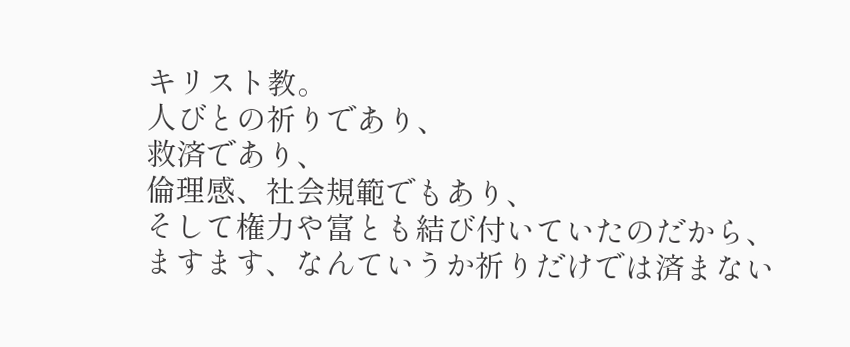キリスト教。
人びとの祈りであり、
救済であり、
倫理感、社会規範でもあり、
そして権力や富とも結び付いていたのだから、
ますます、なんていうか祈りだけでは済まない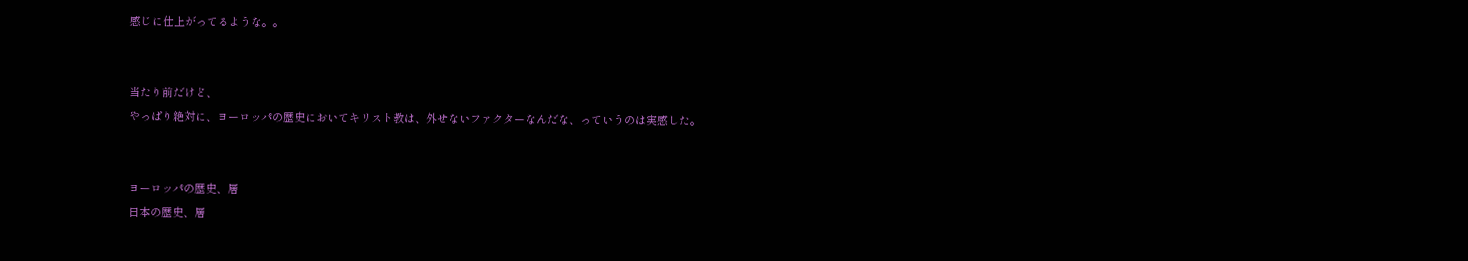感じに仕上がってるような。。


当たり前だけど、
やっぱり絶対に、ヨーロッパの歴史においてキリスト教は、外せないファクターなんだな、っていうのは実感した。


ヨーロッパの歴史、層
日本の歴史、層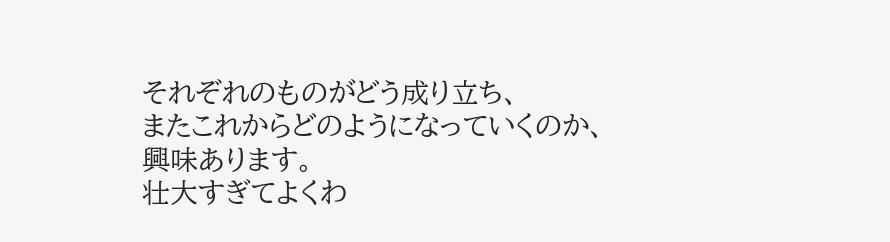それぞれのものがどう成り立ち、
またこれからどのようになっていくのか、
興味あります。
壮大すぎてよくわ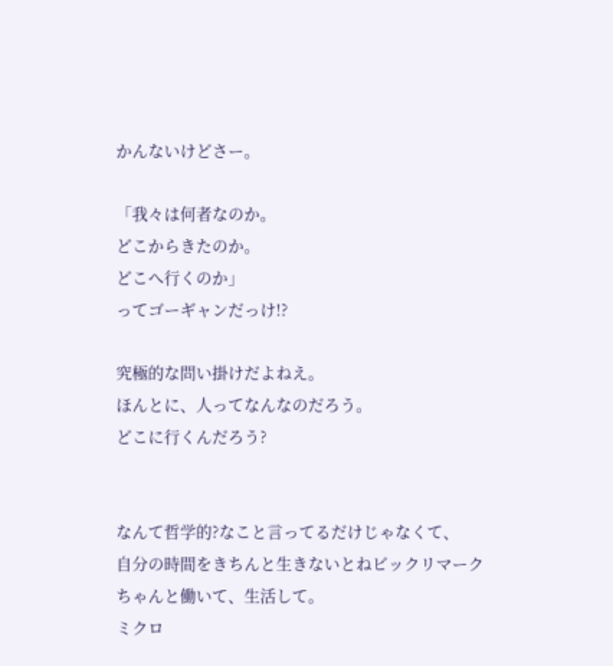かんないけどさー。

「我々は何者なのか。
どこからきたのか。
どこへ行くのか」
ってゴーギャンだっけ!?

究極的な問い掛けだよねえ。
ほんとに、人ってなんなのだろう。
どこに行くんだろう?


なんて哲学的?なこと言ってるだけじゃなくて、
自分の時間をきちんと生きないとねビックリマーク
ちゃんと働いて、生活して。
ミクロ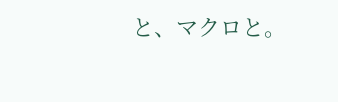と、マクロと。